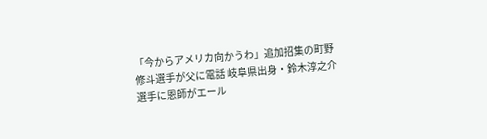「今からアメリカ向かうわ」追加招集の町野修斗選手が父に電話 岐阜県出身・鈴木淳之介選手に恩師がエール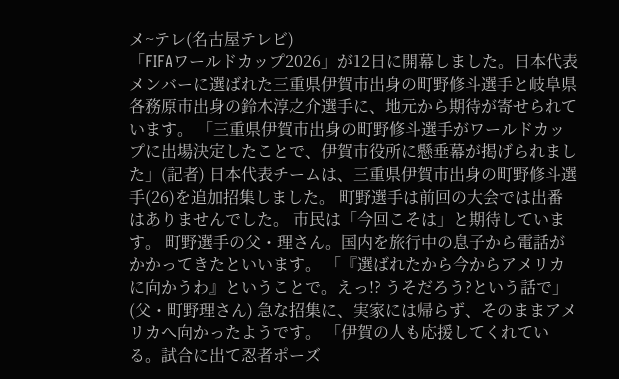メ~テレ(名古屋テレビ)
「FIFAワールドカップ2026」が12日に開幕しました。日本代表メンバーに選ばれた三重県伊賀市出身の町野修斗選手と岐阜県各務原市出身の鈴木淳之介選手に、地元から期待が寄せられています。 「三重県伊賀市出身の町野修斗選手がワールドカップに出場決定したことで、伊賀市役所に懸垂幕が掲げられました」(記者) 日本代表チームは、三重県伊賀市出身の町野修斗選手(26)を追加招集しました。 町野選手は前回の大会では出番はありませんでした。 市民は「今回こそは」と期待しています。 町野選手の父・理さん。国内を旅行中の息子から電話がかかってきたといいます。 「『選ばれたから今からアメリカに向かうわ』ということで。えっ!? うそだろう?という話で」(父・町野理さん) 急な招集に、実家には帰らず、そのままアメリカへ向かったようです。 「伊賀の人も応援してくれている。試合に出て忍者ポーズ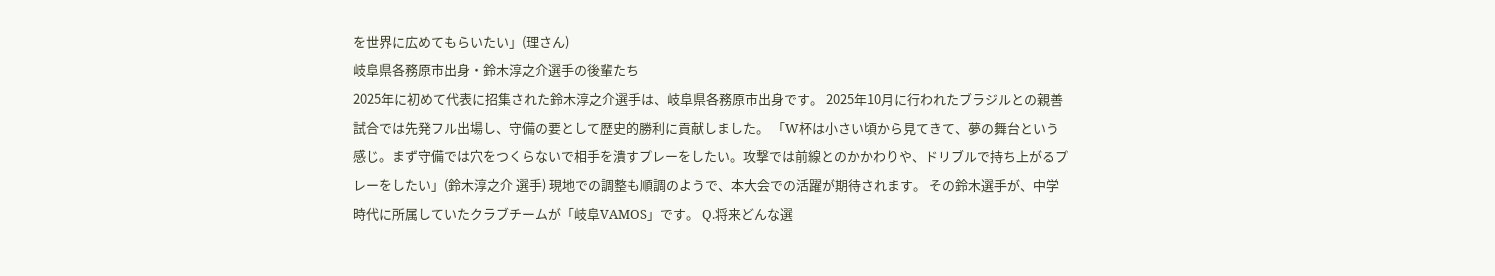を世界に広めてもらいたい」(理さん)
岐阜県各務原市出身・鈴木淳之介選手の後輩たち
2025年に初めて代表に招集された鈴木淳之介選手は、岐阜県各務原市出身です。 2025年10月に行われたブラジルとの親善試合では先発フル出場し、守備の要として歴史的勝利に貢献しました。 「W杯は小さい頃から見てきて、夢の舞台という感じ。まず守備では穴をつくらないで相手を潰すプレーをしたい。攻撃では前線とのかかわりや、ドリブルで持ち上がるプレーをしたい」(鈴木淳之介 選手) 現地での調整も順調のようで、本大会での活躍が期待されます。 その鈴木選手が、中学時代に所属していたクラブチームが「岐阜VAMOS」です。 Q.将来どんな選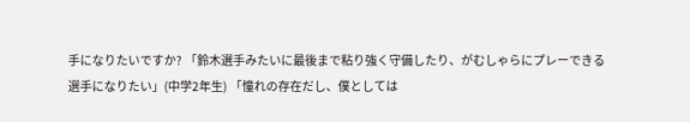手になりたいですか? 「鈴木選手みたいに最後まで粘り強く守備したり、がむしゃらにプレーできる選手になりたい」(中学2年生) 「憧れの存在だし、僕としては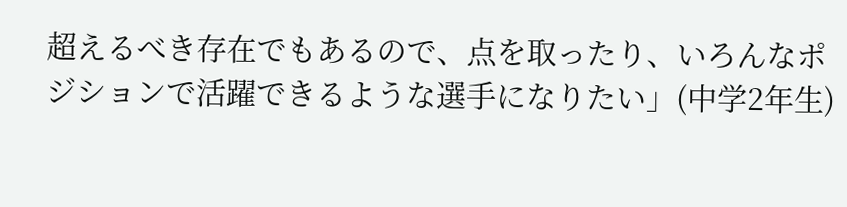超えるべき存在でもあるので、点を取ったり、いろんなポジションで活躍できるような選手になりたい」(中学2年生)